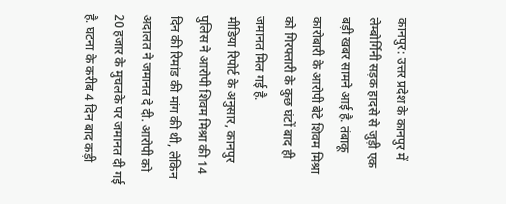कानपुर: उत्तर प्रदेश के कानपुर में लेम्बोर्गिनी सड़क हादसे से जुड़ी एक बड़ी खबर सामने आई है. तंबाकू कारोबारी के आरोपी बेटे शिवम मिश्रा को गिरफ्तारी के कुछ घंटों बाद ही जमानत मिल गई है.
मीडिया रिपोर्ट के अनुसार, कानपुर पुलिस ने आरोपी शिवम मिश्रा की 14 दिन की रिमांड की मांग की थी, लेकिन अदालत ने जमानत दे दी. आरोपी को 20 हजार के मुचलके पर जमानत दी गई है. घटना के करीब 4 दिन बाद कड़ी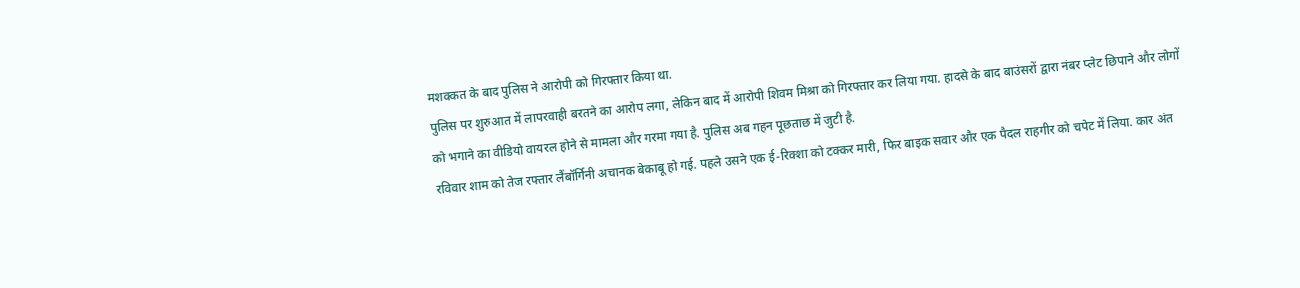मशक्कत के बाद पुलिस ने आरोपी को गिरफ्तार किया था.
पुलिस पर शुरुआत में लापरवाही बरतने का आरोप लगा, लेकिन बाद में आरोपी शिवम मिश्रा को गिरफ्तार कर लिया गया. हादसे के बाद बाउंसरों द्वारा नंबर प्लेट छिपाने और लोगों को भगाने का वीडियो वायरल होने से मामला और गरमा गया है. पुलिस अब गहन पूछताछ में जुटी है.
रविवार शाम को तेज रफ्तार लैंबॉर्गिनी अचानक बेकाबू हो गई. पहले उसने एक ई-रिक्शा को टक्कर मारी, फिर बाइक सवार और एक पैदल राहगीर को चपेट में लिया. कार अंत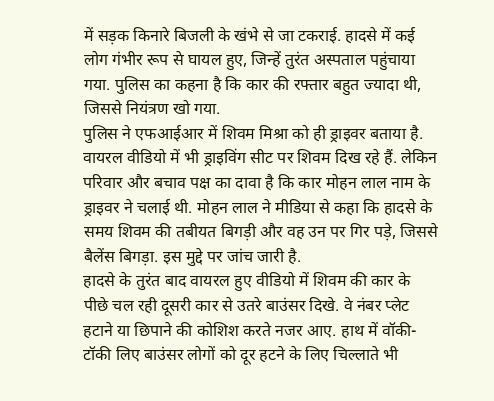में सड़क किनारे बिजली के खंभे से जा टकराई. हादसे में कई लोग गंभीर रूप से घायल हुए, जिन्हें तुरंत अस्पताल पहुंचाया गया. पुलिस का कहना है कि कार की रफ्तार बहुत ज्यादा थी, जिससे नियंत्रण खो गया.
पुलिस ने एफआईआर में शिवम मिश्रा को ही ड्राइवर बताया है. वायरल वीडियो में भी ड्राइविंग सीट पर शिवम दिख रहे हैं. लेकिन परिवार और बचाव पक्ष का दावा है कि कार मोहन लाल नाम के ड्राइवर ने चलाई थी. मोहन लाल ने मीडिया से कहा कि हादसे के समय शिवम की तबीयत बिगड़ी और वह उन पर गिर पड़े, जिससे बैलेंस बिगड़ा. इस मुद्दे पर जांच जारी है.
हादसे के तुरंत बाद वायरल हुए वीडियो में शिवम की कार के पीछे चल रही दूसरी कार से उतरे बाउंसर दिखे. वे नंबर प्लेट हटाने या छिपाने की कोशिश करते नजर आए. हाथ में वॉकी-टॉकी लिए बाउंसर लोगों को दूर हटने के लिए चिल्लाते भी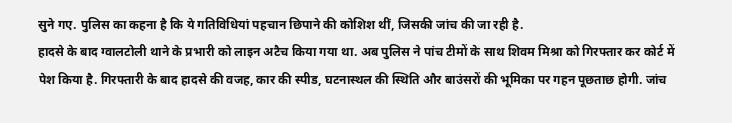सुने गए. पुलिस का कहना है कि ये गतिविधियां पहचान छिपाने की कोशिश थीं, जिसकी जांच की जा रही है.
हादसे के बाद ग्वालटोली थाने के प्रभारी को लाइन अटैच किया गया था. अब पुलिस ने पांच टीमों के साथ शिवम मिश्रा को गिरफ्तार कर कोर्ट में पेश किया है. गिरफ्तारी के बाद हादसे की वजह, कार की स्पीड, घटनास्थल की स्थिति और बाउंसरों की भूमिका पर गहन पूछताछ होगी. जांच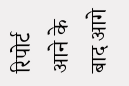रिपोर्ट आने के बाद आगे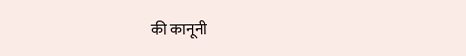की कानूनी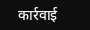कार्रवाई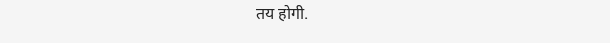तय होगी.